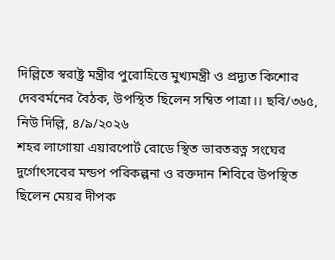দিল্লিতে স্বরাষ্ট্র মন্ত্রীর পুরোহিত্তে মুখ্যমন্ত্রী ও প্রদ্যুত কিশোর দেববর্মনের বৈঠক, উপস্থিত ছিলেন সম্বিত পাত্রা।। ছবি/৩৬৫, নিউ দিল্লি, ৪/৯/২০২৬
শহর লাগোয়া এয়ারপোর্ট রোডে স্থিত ভারতরত্ন সংঘের দুর্গোৎসবের মন্ডপ পরিকল্পনা ও রক্তদান শিবিরে উপস্থিত ছিলেন মেয়র দীপক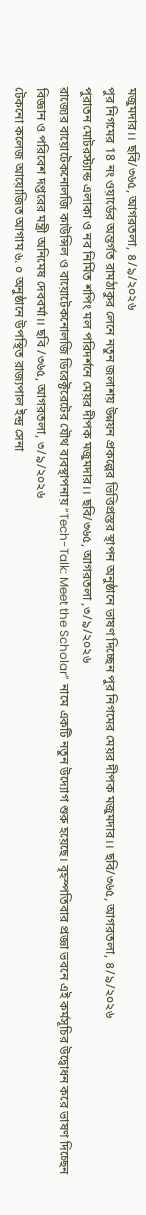মজুমদার।। ছবি/৩৬৫, আগরতলা, ৪/৯/২০২৬
পুর নিগমের 18 নং ওয়ার্ডের অন্তর্গত রামঠাকুর লেনে নতুন জলাশয় উন্নয়ন প্রকল্পের ভিত্তিপ্রস্তর স্থাপন অনুষ্ঠানে ভাষণ দিচ্ছেন পুর নিগমের মেয়র দীপক মজুমদার।। ছবি/৩৬৫, আগরতলা, ৪/৯/২০২৬
পুরাতন মোটরস্ট্যান্ড এলাকা ও নব নির্মিত শপিং মল পরিদর্শনে মেয়র দীপক মজুমদার।। ছবি/৩৬৫, আগরতলা ,৩/৯/২০২৬
রাজ্যের বায়োটেকনোলজি কাউন্সিল ও বায়োটেকনোলজি ডিরেক্টরেটের যৌথ ব্যবস্থাপনায় “Tech-Talk: Meet the Scholar” নামে একটি নতুন উদ্যোগ শুরু হয়েছে। বৃহস্পতিবার প্রজ্ঞা ভবনে এই কর্মসূচির উদ্বোধন করে ভাষণ দিচ্ছেন বিজ্ঞান ও পরিবেশ দপ্তরের মন্ত্রী অনিমেষ দেববর্মা।। ছবি /৩৬৫, আগরতলা, ৩/৯/২০২৬
টেকনো কলেজ আয়োজিত আগাম ৬. ০ অনুষ্ঠানে উপস্থিত রাজ্যপাল ইন্দ্র সেনা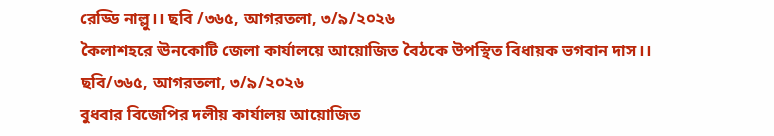রেড্ডি নাল্লু।। ছবি /৩৬৫, আগরতলা, ৩/৯/২০২৬
কৈলাশহরে ঊনকোটি জেলা কার্যালয়ে আয়োজিত বৈঠকে উপস্থিত বিধায়ক ভগবান দাস।। ছবি/৩৬৫, আগরতলা, ৩/৯/২০২৬
বুধবার বিজেপির দলীয় কার্যালয় আয়োজিত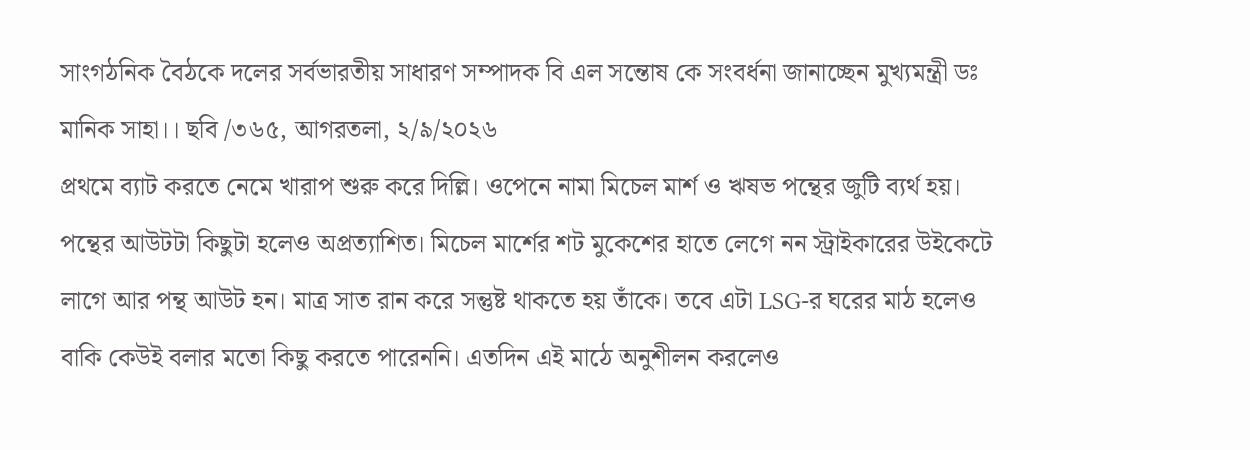সাংগঠনিক বৈঠকে দলের সর্বভারতীয় সাধারণ সম্পাদক বি এল সন্তোষ কে সংবর্ধনা জানাচ্ছেন মুখ্যমন্ত্রী ডঃ মানিক সাহা।। ছবি /৩৬৫, আগরতলা, ২/৯/২০২৬
প্রথমে ব্যাট করতে নেমে খারাপ শুরু করে দিল্লি। ওপেনে নামা মিচেল মার্শ ও ঋষভ পন্থের জুটি ব্যর্থ হয়। পন্থের আউটটা কিছুটা হলেও অপ্রত্যাশিত। মিচেল মার্শের শট মুকেশের হাতে লেগে নন স্ট্রাইকারের উইকেটে লাগে আর পন্থ আউট হন। মাত্র সাত রান করে সন্তুষ্ট থাকতে হয় তাঁকে। তবে এটা LSG-র ঘরের মাঠ হলেও বাকি কেউই বলার মতো কিছু করতে পারেননি। এতদিন এই মাঠে অনুশীলন করলেও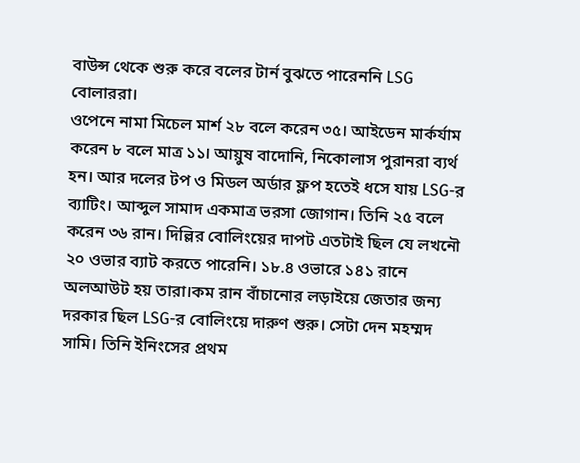বাউন্স থেকে শুরু করে বলের টার্ন বুঝতে পারেননি LSG বোলাররা।
ওপেনে নামা মিচেল মার্শ ২৮ বলে করেন ৩৫। আইডেন মার্কর্যাম করেন ৮ বলে মাত্র ১১। আয়ুষ বাদোনি, নিকোলাস পুরানরা ব্যর্থ হন। আর দলের টপ ও মিডল অর্ডার ফ্লপ হতেই ধসে যায় LSG-র ব্যাটিং। আব্দুল সামাদ একমাত্র ভরসা জোগান। তিনি ২৫ বলে করেন ৩৬ রান। দিল্লির বোলিংয়ের দাপট এতটাই ছিল যে লখনৌ ২০ ওভার ব্যাট করতে পারেনি। ১৮.৪ ওভারে ১৪১ রানে অলআউট হয় তারা।কম রান বাঁচানোর লড়াইয়ে জেতার জন্য দরকার ছিল LSG-র বোলিংয়ে দারুণ শুরু। সেটা দেন মহম্মদ সামি। তিনি ইনিংসের প্রথম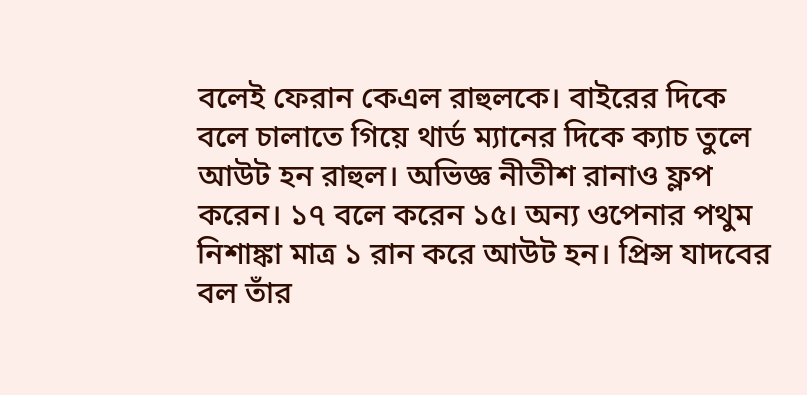বলেই ফেরান কেএল রাহুলকে। বাইরের দিকে বলে চালাতে গিয়ে থার্ড ম্যানের দিকে ক্যাচ তুলে আউট হন রাহুল। অভিজ্ঞ নীতীশ রানাও ফ্লপ করেন। ১৭ বলে করেন ১৫। অন্য ওপেনার পথুম নিশাঙ্কা মাত্র ১ রান করে আউট হন। প্রিন্স যাদবের বল তাঁর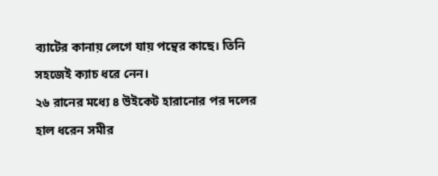ব্যাটের কানায় লেগে যায় পন্থের কাছে। তিনি সহজেই ক্যাচ ধরে নেন।
২৬ রানের মধ্যে ৪ উইকেট হারানোর পর দলের হাল ধরেন সমীর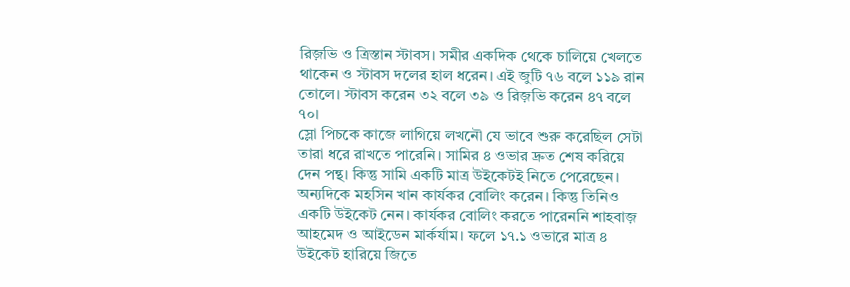রিজ়ভি ও ত্রিস্তান স্টাবস। সমীর একদিক থেকে চালিয়ে খেলতে থাকেন ও স্টাবস দলের হাল ধরেন। এই জুটি ৭৬ বলে ১১৯ রান তোলে। স্টাবস করেন ৩২ বলে ৩৯ ও রিজ়ভি করেন ৪৭ বলে ৭০।
স্লো পিচকে কাজে লাগিয়ে লখনৌ যে ভাবে শুরু করেছিল সেটা তারা ধরে রাখতে পারেনি। সামির ৪ ওভার দ্রুত শেষ করিয়ে দেন পন্থ। কিন্তু সামি একটি মাত্র উইকেটই নিতে পেরেছেন। অন্যদিকে মহসিন খান কার্যকর বোলিং করেন। কিন্তু তিনিও একটি উইকেট নেন। কার্যকর বোলিং করতে পারেননি শাহবাজ় আহমেদ ও আইডেন মার্কর্যাম। ফলে ১৭.১ ওভারে মাত্র ৪ উইকেট হারিয়ে জিতে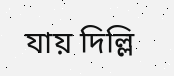যায় দিল্লি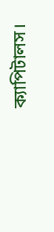ক্যাপিটালস।